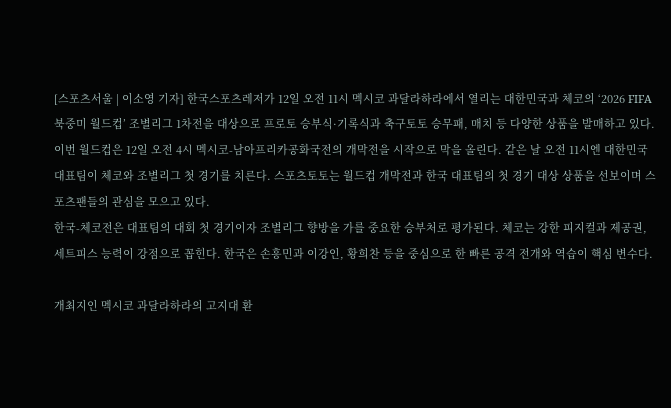[스포츠서울 | 이소영 기자] 한국스포츠레저가 12일 오전 11시 멕시코 과달라하라에서 열리는 대한민국과 체코의 ‘2026 FIFA 북중미 월드컵’ 조별리그 1차전을 대상으로 프로토 승부식·기록식과 축구토토 승무패, 매치 등 다양한 상품을 발매하고 있다.
이번 월드컵은 12일 오전 4시 멕시코-남아프리카공화국전의 개막전을 시작으로 막을 올린다. 같은 날 오전 11시엔 대한민국 대표팀이 체코와 조별리그 첫 경기를 치른다. 스포츠토토는 월드컵 개막전과 한국 대표팀의 첫 경기 대상 상품을 선보이며 스포츠팬들의 관심을 모으고 있다.
한국-체코전은 대표팀의 대회 첫 경기이자 조별리그 향방을 가를 중요한 승부처로 평가된다. 체코는 강한 피지컬과 제공권, 세트피스 능력이 강점으로 꼽힌다. 한국은 손흥민과 이강인, 황희찬 등을 중심으로 한 빠른 공격 전개와 역습이 핵심 변수다.

개최지인 멕시코 과달라하라의 고지대 환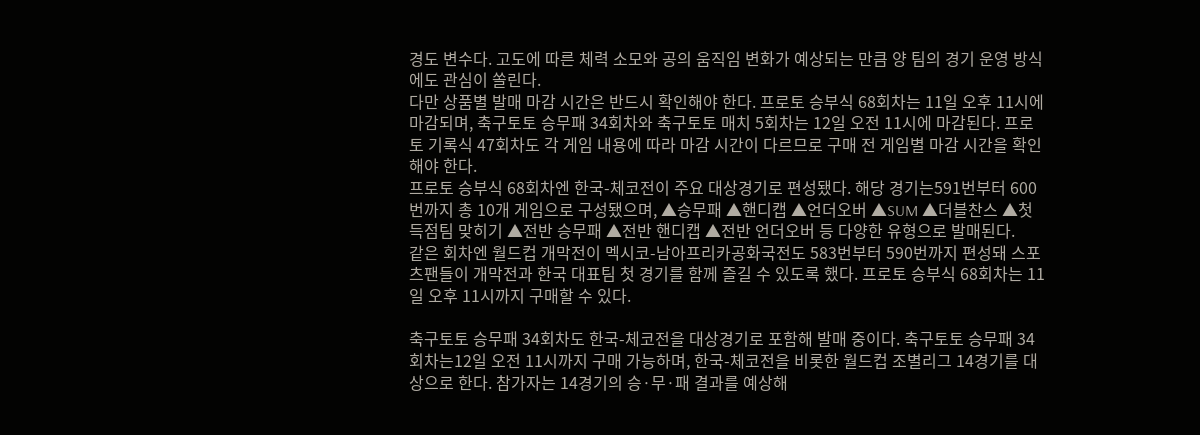경도 변수다. 고도에 따른 체력 소모와 공의 움직임 변화가 예상되는 만큼 양 팀의 경기 운영 방식에도 관심이 쏠린다.
다만 상품별 발매 마감 시간은 반드시 확인해야 한다. 프로토 승부식 68회차는 11일 오후 11시에 마감되며, 축구토토 승무패 34회차와 축구토토 매치 5회차는 12일 오전 11시에 마감된다. 프로토 기록식 47회차도 각 게임 내용에 따라 마감 시간이 다르므로 구매 전 게임별 마감 시간을 확인해야 한다.
프로토 승부식 68회차엔 한국-체코전이 주요 대상경기로 편성됐다. 해당 경기는591번부터 600번까지 총 10개 게임으로 구성됐으며, ▲승무패 ▲핸디캡 ▲언더오버 ▲SUM ▲더블찬스 ▲첫 득점팀 맞히기 ▲전반 승무패 ▲전반 핸디캡 ▲전반 언더오버 등 다양한 유형으로 발매된다.
같은 회차엔 월드컵 개막전이 멕시코-남아프리카공화국전도 583번부터 590번까지 편성돼 스포츠팬들이 개막전과 한국 대표팀 첫 경기를 함께 즐길 수 있도록 했다. 프로토 승부식 68회차는 11일 오후 11시까지 구매할 수 있다.

축구토토 승무패 34회차도 한국-체코전을 대상경기로 포함해 발매 중이다. 축구토토 승무패 34회차는12일 오전 11시까지 구매 가능하며, 한국-체코전을 비롯한 월드컵 조별리그 14경기를 대상으로 한다. 참가자는 14경기의 승·무·패 결과를 예상해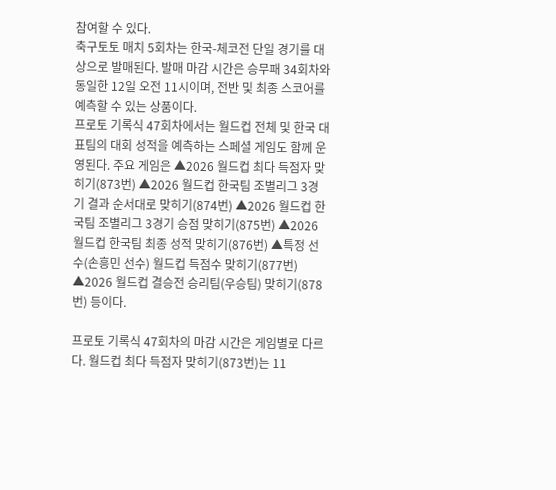참여할 수 있다.
축구토토 매치 5회차는 한국-체코전 단일 경기를 대상으로 발매된다. 발매 마감 시간은 승무패 34회차와 동일한 12일 오전 11시이며, 전반 및 최종 스코어를 예측할 수 있는 상품이다.
프로토 기록식 47회차에서는 월드컵 전체 및 한국 대표팀의 대회 성적을 예측하는 스페셜 게임도 함께 운영된다. 주요 게임은 ▲2026 월드컵 최다 득점자 맞히기(873번) ▲2026 월드컵 한국팀 조별리그 3경기 결과 순서대로 맞히기(874번) ▲2026 월드컵 한국팀 조별리그 3경기 승점 맞히기(875번) ▲2026 월드컵 한국팀 최종 성적 맞히기(876번) ▲특정 선수(손흥민 선수) 월드컵 득점수 맞히기(877번) ▲2026 월드컵 결승전 승리팀(우승팀) 맞히기(878번) 등이다.

프로토 기록식 47회차의 마감 시간은 게임별로 다르다. 월드컵 최다 득점자 맞히기(873번)는 11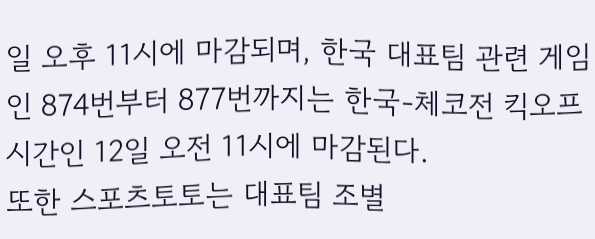일 오후 11시에 마감되며, 한국 대표팀 관련 게임인 874번부터 877번까지는 한국-체코전 킥오프 시간인 12일 오전 11시에 마감된다.
또한 스포츠토토는 대표팀 조별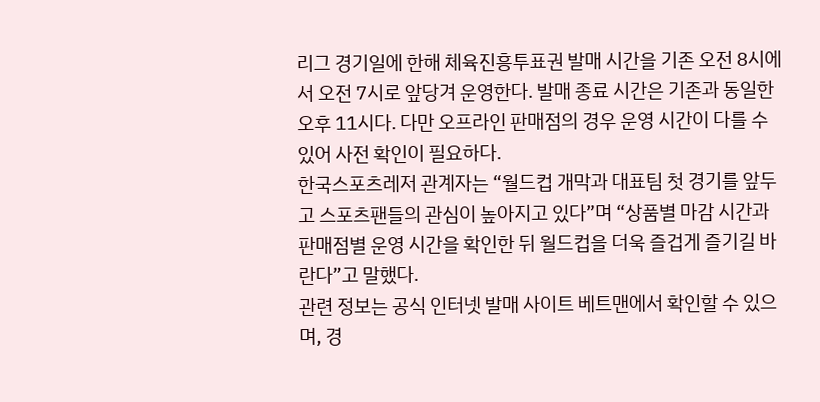리그 경기일에 한해 체육진흥투표권 발매 시간을 기존 오전 8시에서 오전 7시로 앞당겨 운영한다. 발매 종료 시간은 기존과 동일한 오후 11시다. 다만 오프라인 판매점의 경우 운영 시간이 다를 수 있어 사전 확인이 필요하다.
한국스포츠레저 관계자는 “월드컵 개막과 대표팀 첫 경기를 앞두고 스포츠팬들의 관심이 높아지고 있다”며 “상품별 마감 시간과 판매점별 운영 시간을 확인한 뒤 월드컵을 더욱 즐겁게 즐기길 바란다”고 말했다.
관련 정보는 공식 인터넷 발매 사이트 베트맨에서 확인할 수 있으며, 경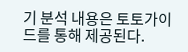기 분석 내용은 토토가이드를 통해 제공된다.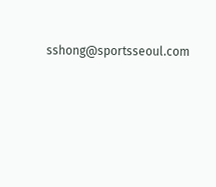sshong@sportsseoul.com